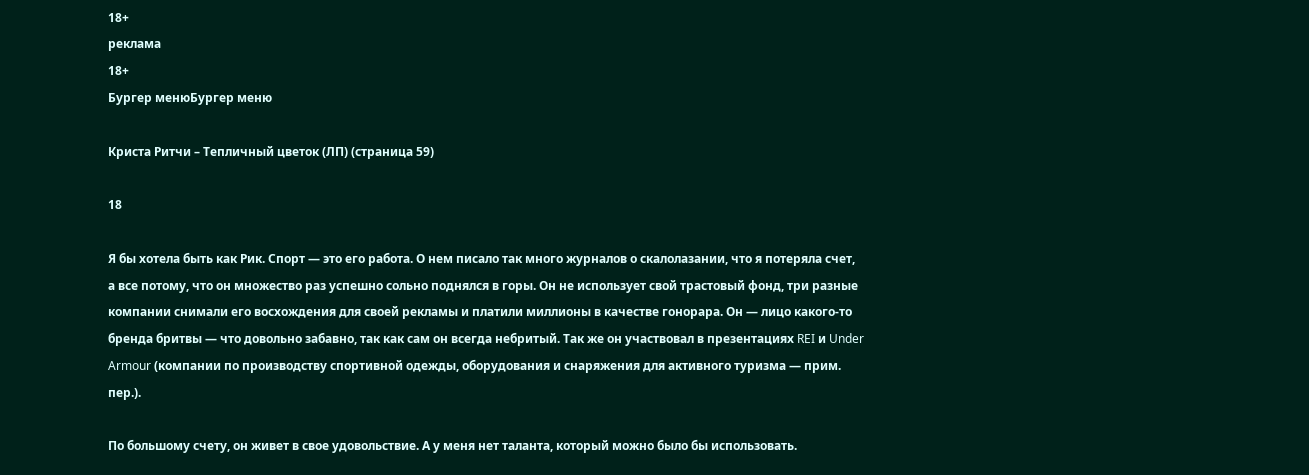18+
реклама
18+
Бургер менюБургер меню

Криста Ритчи – Тепличный цветок (ЛП) (страница 59)

18

Я бы хотела быть как Рик. Спорт — это его работа. О нем писало так много журналов о скалолазании, что я потеряла счет, а все потому, что он множество раз успешно сольно поднялся в горы. Он не использует свой трастовый фонд, три разные компании снимали его восхождения для своей рекламы и платили миллионы в качестве гонорара. Он — лицо какого-то бренда бритвы — что довольно забавно, так как сам он всегда небритый. Так же он участвовал в презентациях REI и Under Armour (компании по производству спортивной одежды, оборудования и снаряжения для активного туризма — прим. пер.).

По большому счету, он живет в свое удовольствие. А у меня нет таланта, который можно было бы использовать.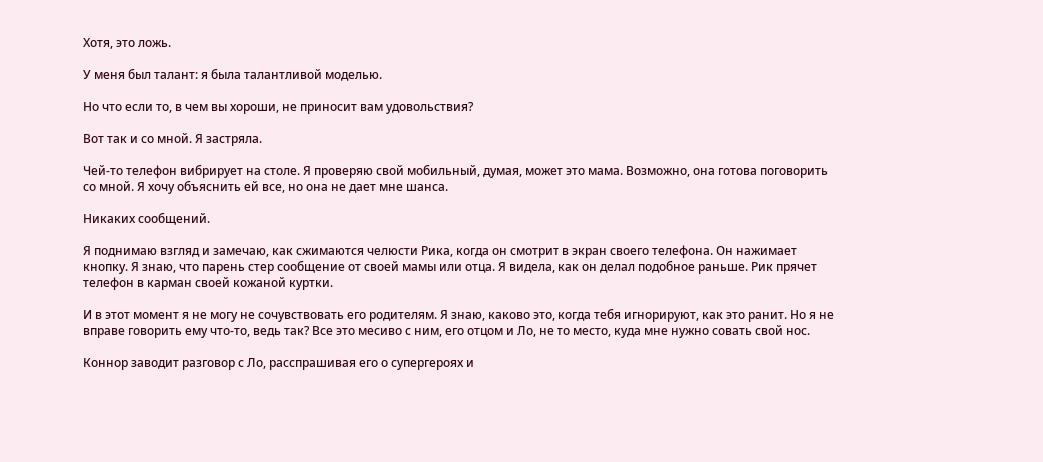Хотя, это ложь.

У меня был талант: я была талантливой моделью.

Но что если то, в чем вы хороши, не приносит вам удовольствия?

Вот так и со мной. Я застряла.

Чей-то телефон вибрирует на столе. Я проверяю свой мобильный, думая, может это мама. Возможно, она готова поговорить со мной. Я хочу объяснить ей все, но она не дает мне шанса.

Никаких сообщений.

Я поднимаю взгляд и замечаю, как сжимаются челюсти Рика, когда он смотрит в экран своего телефона. Он нажимает кнопку. Я знаю, что парень стер сообщение от своей мамы или отца. Я видела, как он делал подобное раньше. Рик прячет телефон в карман своей кожаной куртки.

И в этот момент я не могу не сочувствовать его родителям. Я знаю, каково это, когда тебя игнорируют, как это ранит. Но я не вправе говорить ему что-то, ведь так? Все это месиво с ним, его отцом и Ло, не то место, куда мне нужно совать свой нос.

Коннор заводит разговор с Ло, расспрашивая его о супергероях и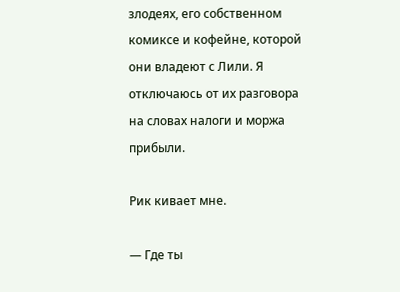злодеях, его собственном комиксе и кофейне, которой они владеют с Лили. Я отключаюсь от их разговора на словах налоги и моржа прибыли.

Рик кивает мне.

— Где ты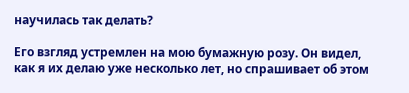научилась так делать?

Его взгляд устремлен на мою бумажную розу. Он видел, как я их делаю уже несколько лет, но спрашивает об этом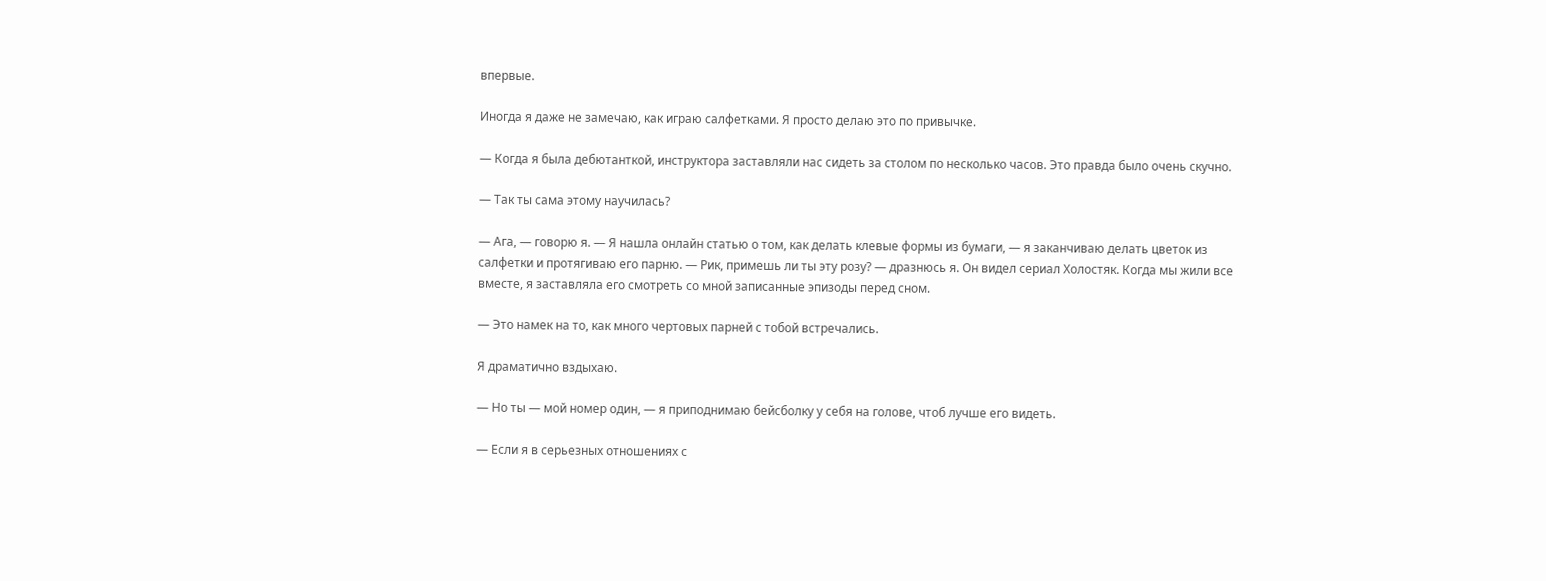впервые.

Иногда я даже не замечаю, как играю салфетками. Я просто делаю это по привычке.

— Когда я была дебютанткой, инструктора заставляли нас сидеть за столом по несколько часов. Это правда было очень скучно.

— Так ты сама этому научилась?

— Ага, — говорю я. — Я нашла онлайн статью о том, как делать клевые формы из бумаги, — я заканчиваю делать цветок из салфетки и протягиваю его парню. — Рик, примешь ли ты эту розу? — дразнюсь я. Он видел сериал Холостяк. Когда мы жили все вместе, я заставляла его смотреть со мной записанные эпизоды перед сном.

— Это намек на то, как много чертовых парней с тобой встречались.

Я драматично вздыхаю.

— Но ты — мой номер один, — я приподнимаю бейсболку у себя на голове, чтоб лучше его видеть.

— Если я в серьезных отношениях с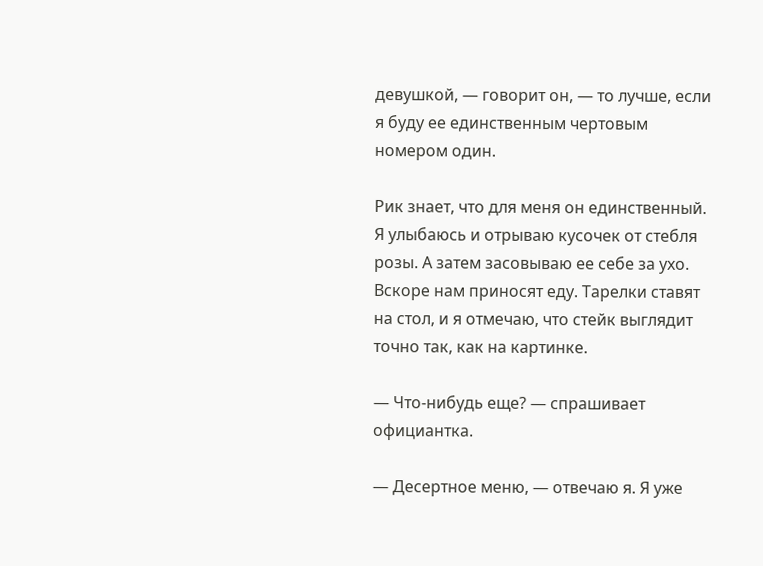девушкой, — говорит он, — то лучше, если я буду ее единственным чертовым номером один.

Рик знает, что для меня он единственный. Я улыбаюсь и отрываю кусочек от стебля розы. А затем засовываю ее себе за ухо. Вскоре нам приносят еду. Тарелки ставят на стол, и я отмечаю, что стейк выглядит точно так, как на картинке.

— Что-нибудь еще? — спрашивает официантка.

— Десертное меню, — отвечаю я. Я уже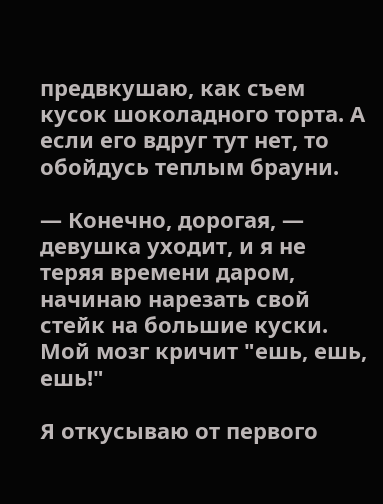предвкушаю, как съем кусок шоколадного торта. А если его вдруг тут нет, то обойдусь теплым брауни.

— Конечно, дорогая, — девушка уходит, и я не теряя времени даром, начинаю нарезать свой стейк на большие куски. Мой мозг кричит "ешь, ешь, ешь!"

Я откусываю от первого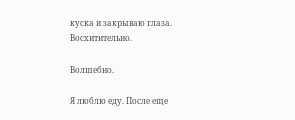куска и закрываю глаза. Восхитительно.

Волшебно.

Я люблю еду. После еще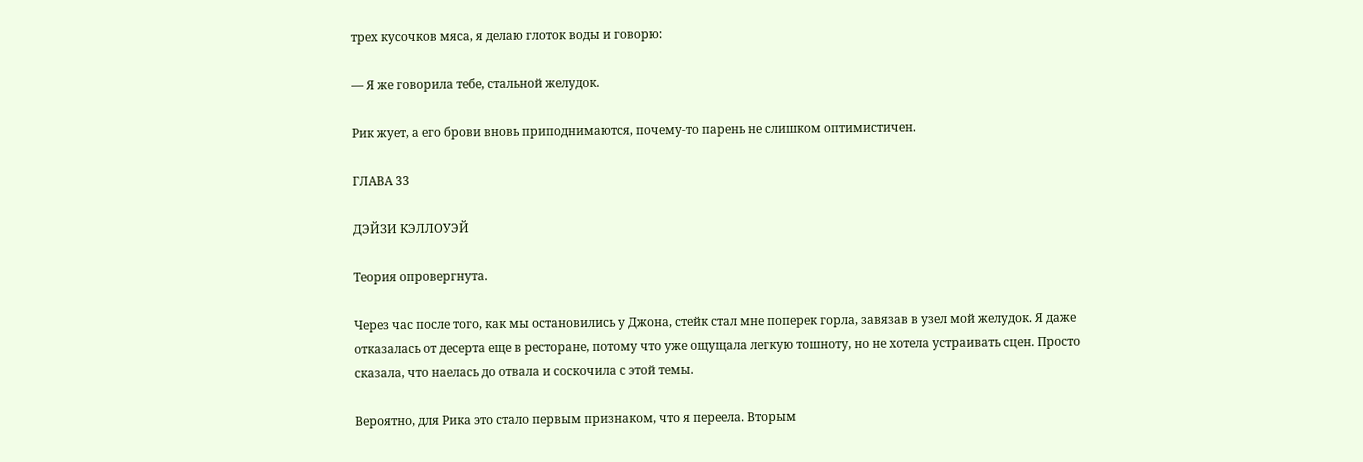трех кусочков мяса, я делаю глоток воды и говорю:

— Я же говорила тебе, стальной желудок.

Рик жует, а его брови вновь приподнимаются, почему-то парень не слишком оптимистичен.

ГЛАВА 33

ДЭЙЗИ КЭЛЛОУЭЙ

Теория опровергнута.

Через час после того, как мы остановились у Джона, стейк стал мне поперек горла, завязав в узел мой желудок. Я даже отказалась от десерта еще в ресторане, потому что уже ощущала легкую тошноту, но не хотела устраивать сцен. Просто сказала, что наелась до отвала и соскочила с этой темы.

Вероятно, для Рика это стало первым признаком, что я переела. Вторым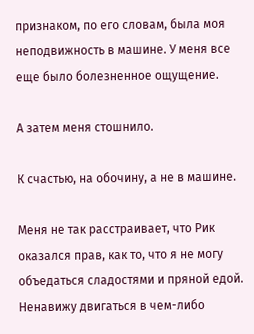признаком, по его словам, была моя неподвижность в машине. У меня все еще было болезненное ощущение.

А затем меня стошнило.

К счастью, на обочину, а не в машине.

Меня не так расстраивает, что Рик оказался прав, как то, что я не могу объедаться сладостями и пряной едой. Ненавижу двигаться в чем-либо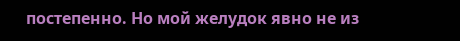постепенно. Но мой желудок явно не из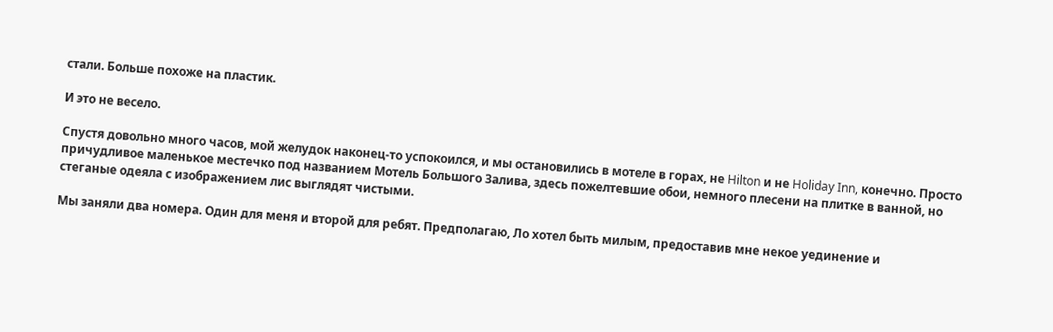стали. Больше похоже на пластик.

И это не весело.

Спустя довольно много часов, мой желудок наконец-то успокоился, и мы остановились в мотеле в горах, не Hilton и не Holiday Inn, конечно. Просто причудливое маленькое местечко под названием Мотель Большого Залива, здесь пожелтевшие обои, немного плесени на плитке в ванной, но стеганые одеяла с изображением лис выглядят чистыми.

Мы заняли два номера. Один для меня и второй для ребят. Предполагаю, Ло хотел быть милым, предоставив мне некое уединение и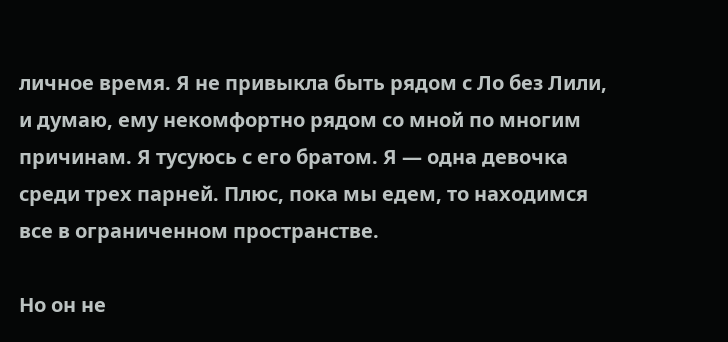личное время. Я не привыкла быть рядом с Ло без Лили, и думаю, ему некомфортно рядом со мной по многим причинам. Я тусуюсь с его братом. Я — одна девочка среди трех парней. Плюс, пока мы едем, то находимся все в ограниченном пространстве.

Но он не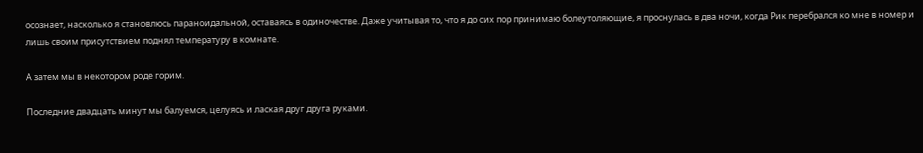осознает, насколько я становлюсь параноидальной, оставаясь в одиночестве. Даже учитывая то, что я до сих пор принимаю болеутоляющие, я проснулась в два ночи, когда Рик перебрался ко мне в номер и лишь своим присутствием поднял температуру в комнате.

А затем мы в некотором роде горим.

Последние двадцать минут мы балуемся, целуясь и лаская друг друга руками.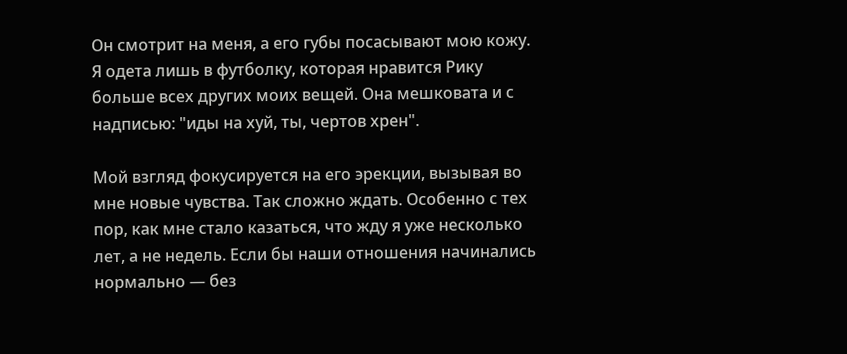Он смотрит на меня, а его губы посасывают мою кожу. Я одета лишь в футболку, которая нравится Рику больше всех других моих вещей. Она мешковата и с надписью: "иды на хуй, ты, чертов хрен".

Мой взгляд фокусируется на его эрекции, вызывая во мне новые чувства. Так сложно ждать. Особенно с тех пор, как мне стало казаться, что жду я уже несколько лет, а не недель. Если бы наши отношения начинались нормально — без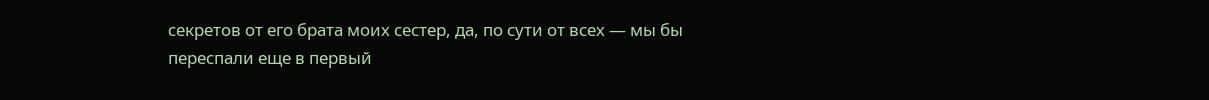секретов от его брата моих сестер, да, по сути от всех — мы бы переспали еще в первый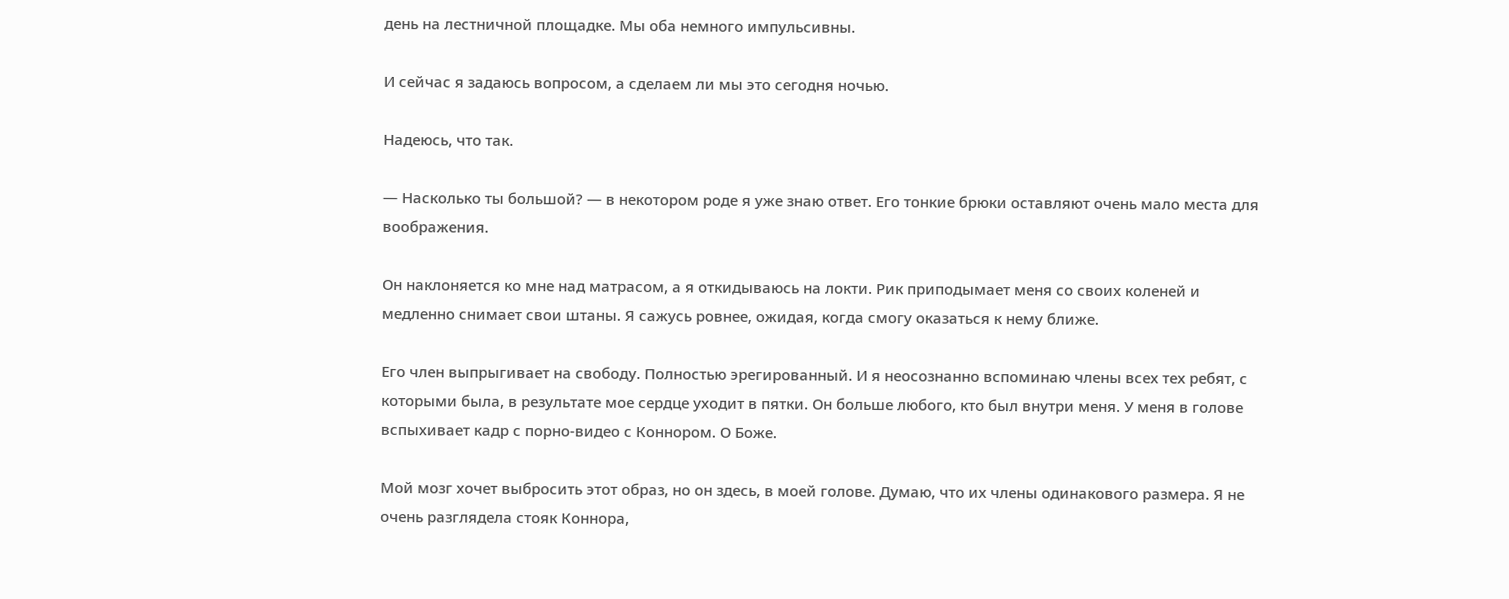день на лестничной площадке. Мы оба немного импульсивны.

И сейчас я задаюсь вопросом, а сделаем ли мы это сегодня ночью.

Надеюсь, что так.

— Насколько ты большой? — в некотором роде я уже знаю ответ. Его тонкие брюки оставляют очень мало места для воображения.

Он наклоняется ко мне над матрасом, а я откидываюсь на локти. Рик приподымает меня со своих коленей и медленно снимает свои штаны. Я сажусь ровнее, ожидая, когда смогу оказаться к нему ближе.

Его член выпрыгивает на свободу. Полностью эрегированный. И я неосознанно вспоминаю члены всех тех ребят, с которыми была, в результате мое сердце уходит в пятки. Он больше любого, кто был внутри меня. У меня в голове вспыхивает кадр с порно-видео с Коннором. О Боже.

Мой мозг хочет выбросить этот образ, но он здесь, в моей голове. Думаю, что их члены одинакового размера. Я не очень разглядела стояк Коннора,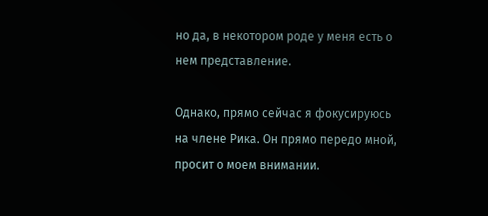но да, в некотором роде у меня есть о нем представление.

Однако, прямо сейчас я фокусируюсь на члене Рика. Он прямо передо мной, просит о моем внимании.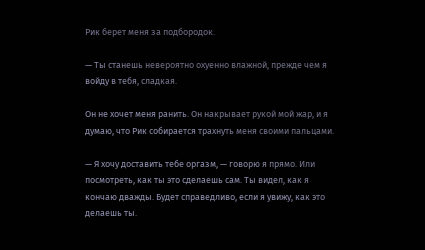Рик берет меня за подбородок.

— Ты станешь невероятно охуенно влажной, прежде чем я войду в тебя, сладкая.

Он не хочет меня ранить. Он накрывает рукой мой жар, и я думаю, что Рик собирается трахнуть меня своими пальцами.

— Я хочу доставить тебе оргазм, — говорю я прямо. Или посмотреть, как ты это сделаешь сам. Ты видел, как я кончаю дважды. Будет справедливо, если я увижу, как это делаешь ты.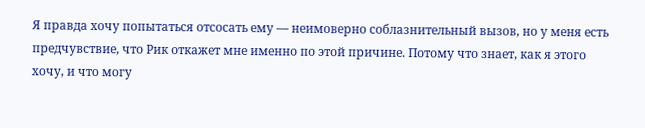Я правда хочу попытаться отсосать ему — неимоверно соблазнительный вызов, но у меня есть предчувствие, что Рик откажет мне именно по этой причине. Потому что знает, как я этого хочу, и что могу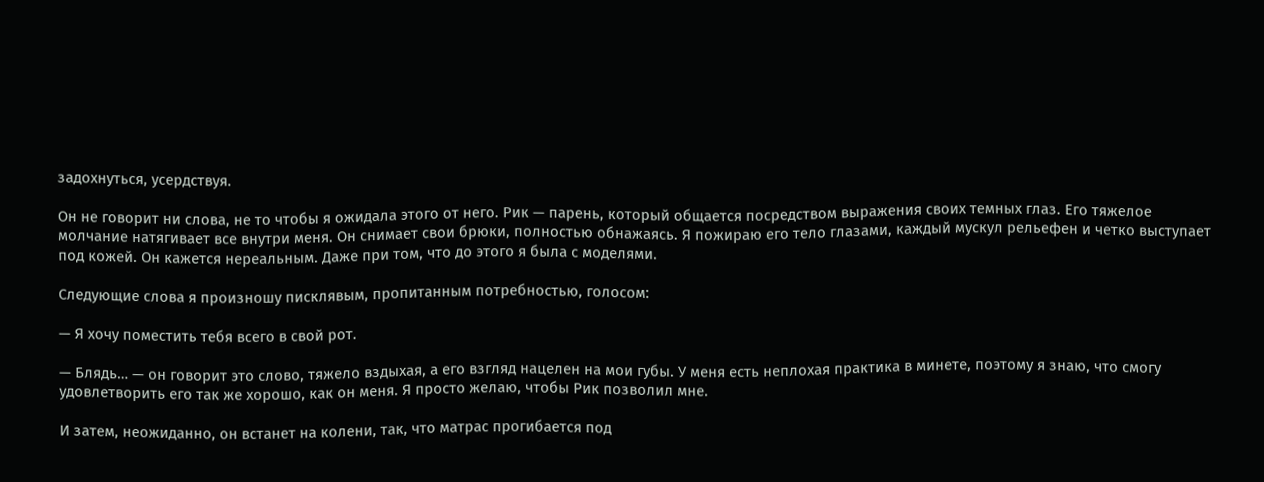задохнуться, усердствуя.

Он не говорит ни слова, не то чтобы я ожидала этого от него. Рик — парень, который общается посредством выражения своих темных глаз. Его тяжелое молчание натягивает все внутри меня. Он снимает свои брюки, полностью обнажаясь. Я пожираю его тело глазами, каждый мускул рельефен и четко выступает под кожей. Он кажется нереальным. Даже при том, что до этого я была с моделями.

Следующие слова я произношу писклявым, пропитанным потребностью, голосом:

— Я хочу поместить тебя всего в свой рот.

— Блядь… — он говорит это слово, тяжело вздыхая, а его взгляд нацелен на мои губы. У меня есть неплохая практика в минете, поэтому я знаю, что смогу удовлетворить его так же хорошо, как он меня. Я просто желаю, чтобы Рик позволил мне.

И затем, неожиданно, он встанет на колени, так, что матрас прогибается под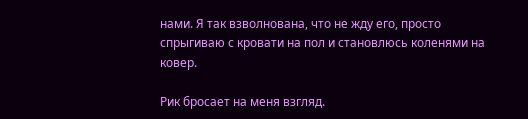нами. Я так взволнована, что не жду его, просто спрыгиваю с кровати на пол и становлюсь коленями на ковер.

Рик бросает на меня взгляд.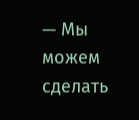— Мы можем сделать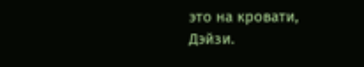это на кровати, Дэйзи.